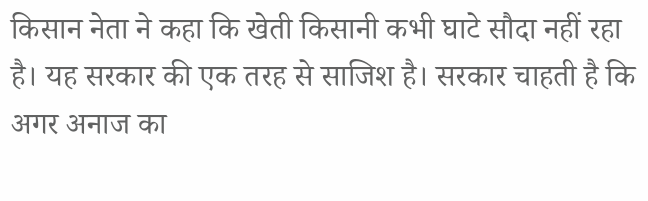किसान नेता ने कहा कि खेती किसानी कभी घाटे सौदा नहीं रहा है। यह सरकार की एक तरह से साजिश है। सरकार चाहती है कि अगर अनाज का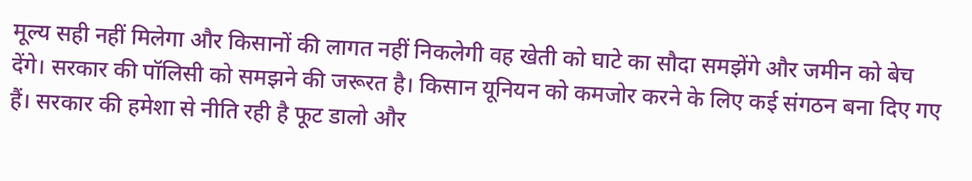मूल्य सही नहीं मिलेगा और किसानों की लागत नहीं निकलेगी वह खेती को घाटे का सौदा समझेंगे और जमीन को बेच देंगे। सरकार की पॉलिसी को समझने की जरूरत है। किसान यूनियन को कमजोर करने के लिए कई संगठन बना दिए गए हैं। सरकार की हमेशा से नीति रही है फूट डालो और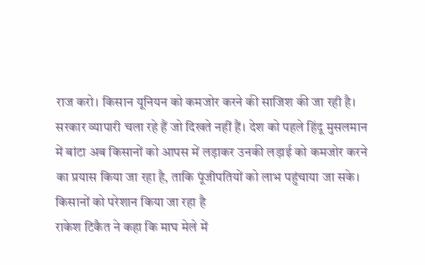राज करो। किसान यूनियन को कमजोर करने की साजिश की जा रही है। सरकार व्यापारी चला रहे हैं जो दिखते नहीं हैं। देश को पहले हिंदू मुसलमान में बांटा अब किसानों को आपस में लड़ाकर उनकी लड़ाई को कमजोर करने का प्रयास किया जा रहा है, ताकि पूंजीपतियों को लाभ पहुंचाया जा सके।
किसानों को परेशान किया जा रहा है
राकेश टिकैत ने कहा कि माघ मेले में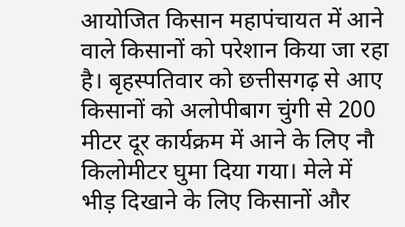आयोजित किसान महापंचायत में आने वाले किसानों को परेशान किया जा रहा है। बृहस्पतिवार को छत्तीसगढ़ से आए किसानों को अलोपीबाग चुंगी से 200 मीटर दूर कार्यक्रम में आने के लिए नौ किलोमीटर घुमा दिया गया। मेले में भीड़ दिखाने के लिए किसानों और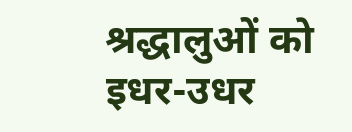श्रद्धालुओं को इधर-उधर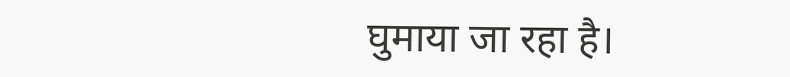घुमाया जा रहा है।